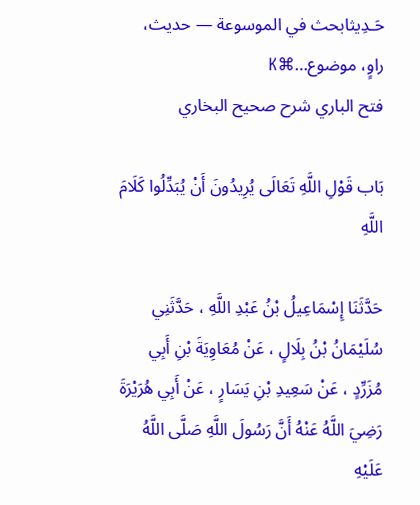حَـدِيثابحث في الموسوعة — حديث، راوٍ، موضوع…⌘K
فتح الباري شرح صحيح البخاري

بَاب قَوْلِ اللَّهِ تَعَالَى يُرِيدُونَ أَنْ يُبَدِّلُوا كَلَامَ اللَّهِ

حَدَّثَنَا إِسْمَاعِيلُ بْنُ عَبْدِ اللَّهِ ، حَدَّثَنِي سُلَيْمَانُ بْنُ بِلَالٍ ، عَنْ مُعَاوِيَةَ بْنِ أَبِي مُزَرِّدٍ ، عَنْ سَعِيدِ بْنِ يَسَارٍ ، عَنْ أَبِي هُرَيْرَةَ رَضِيَ اللَّهُ عَنْهُ أَنَّ رَسُولَ اللَّهِ صَلَّى اللَّهُ عَلَيْهِ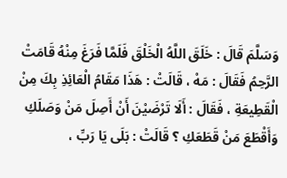وَسَلَّمَ قَالَ : خَلَقَ اللَّهُ الْخَلْقَ فَلَمَّا فَرَغَ مِنْهُ قَامَتْ الرَّحِمُ فَقَالَ : مَهْ ، قَالَتْ : هَذَا مَقَامُ الْعَائِذِ بِكَ مِنْ الْقَطِيعَةِ ، فَقَالَ : أَلَا تَرْضَيْنَ أَنْ أَصِلَ مَنْ وَصَلَكِ وَأَقْطَعَ مَنْ قَطَعَكِ ؟ قَالَتْ : بَلَى يَا رَبِّ ،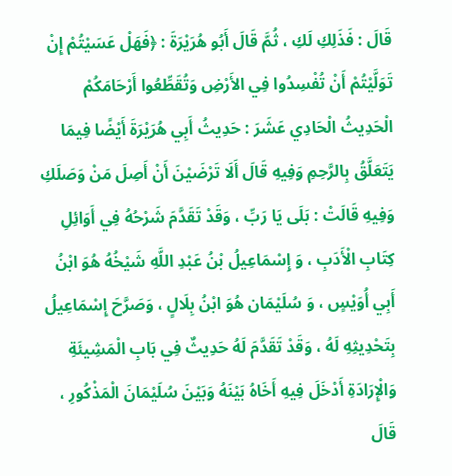قَالَ : فَذَلِكِ لَكِ ، ثُمَّ قَالَ أَبُو هُرَيْرَةَ : ﴿فَهَلْ عَسَيْتُمْ إِنْ تَوَلَّيْتُمْ أَنْ تُفْسِدُوا فِي الأَرْضِ وَتُقَطِّعُوا أَرْحَامَكُمْ الْحَدِيثُ الْحَادِي عَشَرَ : حَدِيثُ أَبِي هُرَيْرَةَ أَيْضًا فِيمَا يَتَعَلَّقُ بِالرَّحِمِ وَفِيهِ قَالَ أَلَا تَرْضَيْنَ أَنْ أَصِلَ مَنْ وَصَلَكِ وَفِيهِ قَالَتْ : بَلَى يَا رَبِّ ، وَقَدْ تَقَدَّمَ شَرْحُهُ فِي أَوَائِلِ كِتَابِ الْأَدَبِ ، وَ إِسْمَاعِيلُ بْنُ عَبْدِ اللَّهِ شَيْخُهُ هُوَ ابْنُ أَبِي أُوَيْسٍ ، وَ سُلَيْمَان هُوَ ابْنُ بِلَالٍ ، وَصَرَّحَ إِسْمَاعِيلُ بِتَحْدِيثِهِ لَهُ ، وَقَدْ تَقَدَّمَ لَهُ حَدِيثٌ فِي بَابِ الْمَشِيئَةِ وَالْإِرَادَةِ أَدْخَلَ فِيهِ أَخَاهُ بَيْنَهُ وَبَيْنَ سُلَيْمَانَ الْمَذْكُورِ ، قَالَ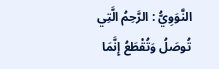النَّوَوِيُّ : الرَّحِمُ الَّتِي تُوصَلُ وَتُقْطَعُ إِنَّمَا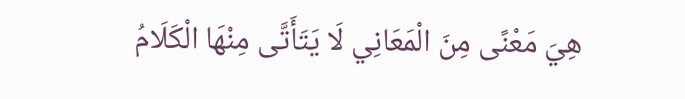هِيَ مَعْنًى مِنَ الْمَعَانِي لَا يَتَأَتَّى مِنْهَا الْكَلَامُ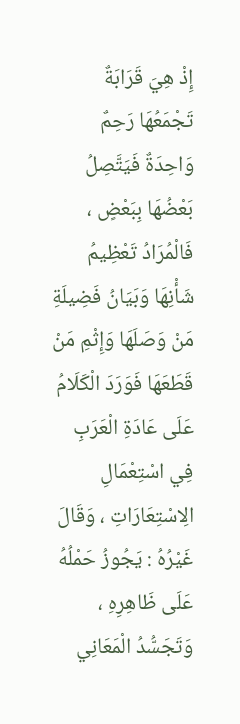إِذْ هِيَ قَرَابَةٌ تَجْمَعُهَا رَحِمٌ وَاحِدَةٌ فَيَتَّصِلُ بَعْضُهَا بِبَعْضٍ ، فَالْمُرَادُ تَعْظِيمُ شَأْنِهَا وَبَيَانُ فَضِيلَةِ مَنْ وَصَلَهَا وَإِثْمِ مَنْ قَطَعَهَا فَوَرَدَ الْكَلَامُ عَلَى عَادَةِ الْعَرَبِ فِي اسْتِعْمَالِ الِاسْتِعَارَاتِ ، وَقَالَ غَيْرُهُ : يَجُوزُ حَمْلُهُ عَلَى ظَاهِرِهِ ، وَتَجَسُّدُ الْمَعَانِي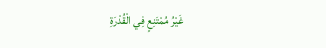غَيْرُ مُمْتَنِعٍ فِي الْقُدْرَةِ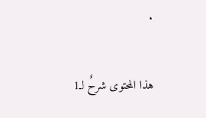.

هذا المحتوى شرحٌ لـ1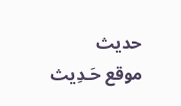حديث
موقع حَـدِيث